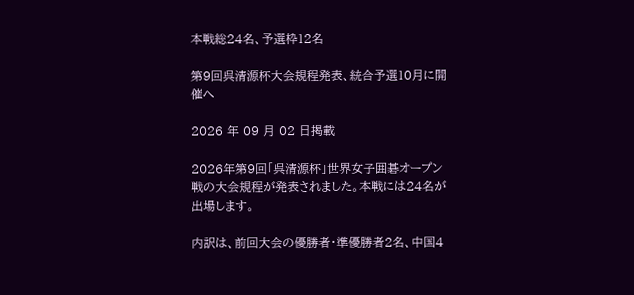本戦総24名、予選枠12名

第9回呉清源杯大会規程発表、統合予選10月に開催へ

2026 年 09 月 02 日掲載

2026年第9回「呉清源杯」世界女子囲碁オープン戦の大会規程が発表されました。本戦には24名が出場します。

内訳は、前回大会の優勝者・準優勝者2名、中国4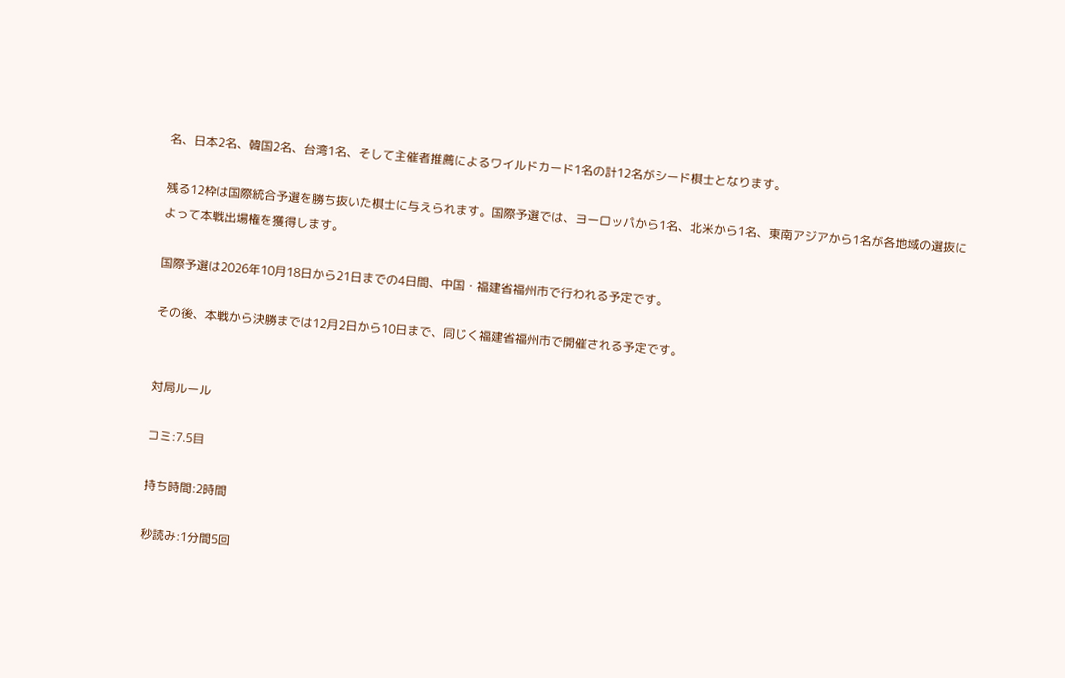名、日本2名、韓国2名、台湾1名、そして主催者推薦によるワイルドカード1名の計12名がシード棋士となります。

残る12枠は国際統合予選を勝ち抜いた棋士に与えられます。国際予選では、ヨーロッパから1名、北米から1名、東南アジアから1名が各地域の選抜によって本戦出場権を獲得します。

国際予選は2026年10月18日から21日までの4日間、中国・福建省福州市で行われる予定です。

その後、本戦から決勝までは12月2日から10日まで、同じく福建省福州市で開催される予定です。


対局ルール

コミ:7.5目

持ち時間:2時間

秒読み:1分間5回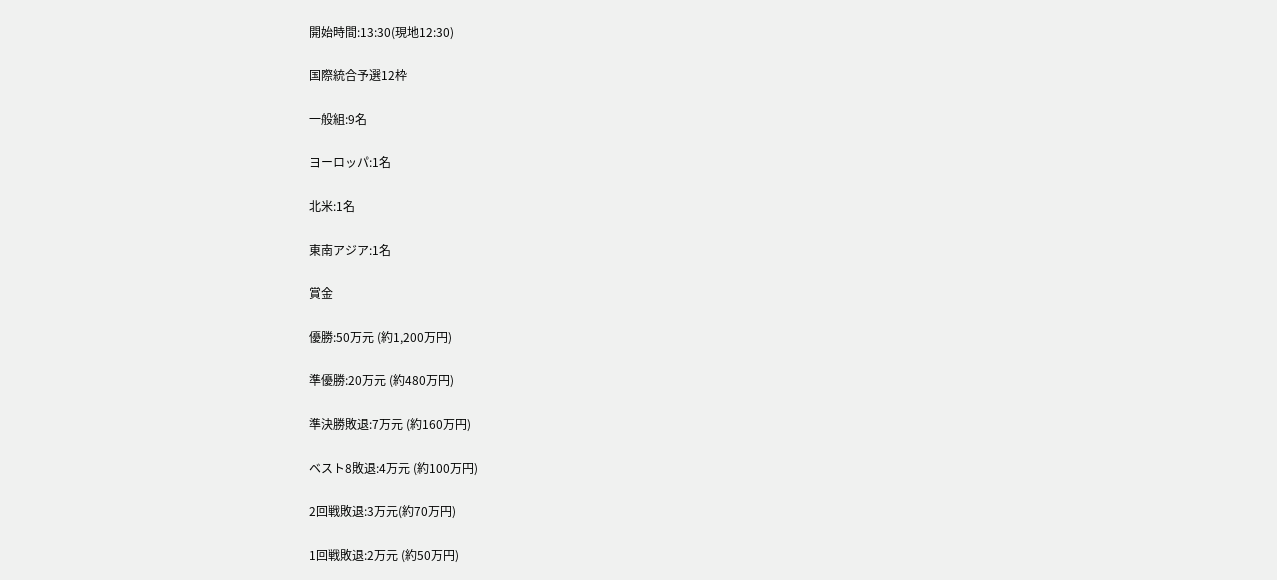開始時間:13:30(現地12:30)

国際統合予選12枠

一般組:9名

ヨーロッパ:1名

北米:1名

東南アジア:1名

賞金

優勝:50万元 (約1,200万円)

準優勝:20万元 (約480万円)

準決勝敗退:7万元 (約160万円)

ベスト8敗退:4万元 (約100万円)

2回戦敗退:3万元(約70万円)

1回戦敗退:2万元 (約50万円)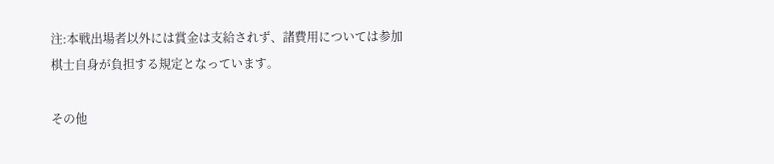注:本戦出場者以外には賞金は支給されず、諸費用については参加棋士自身が負担する規定となっています。

その他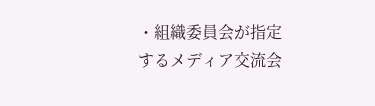・組織委員会が指定するメディア交流会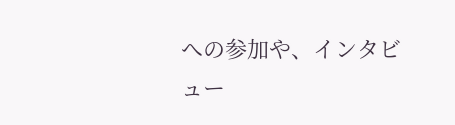への参加や、インタビュー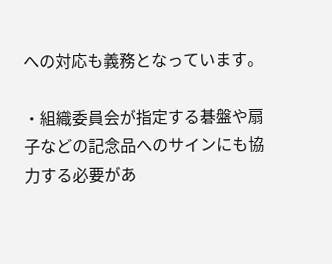への対応も義務となっています。

・組織委員会が指定する碁盤や扇子などの記念品へのサインにも協力する必要があ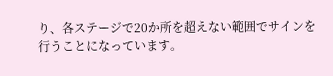り、各ステージで20か所を超えない範囲でサインを行うことになっています。